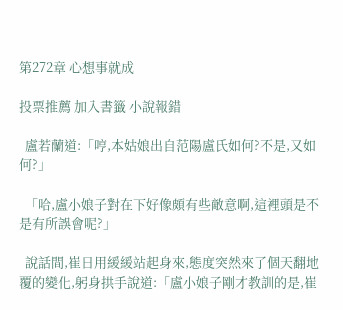第272章 心想事就成

投票推薦 加入書籤 小說報錯

  盧若蘭道:「哼,本姑娘出自范陽盧氏如何?不是,又如何?」

  「哈,盧小娘子對在下好像頗有些敵意啊,這裡頭是不是有所誤會呢?」

  說話間,崔日用緩緩站起身來,態度突然來了個天翻地覆的變化,躬身拱手說道:「盧小娘子剛才教訓的是,崔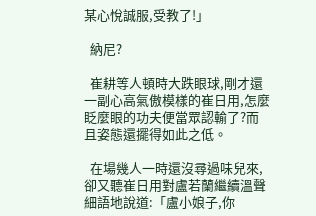某心悅誠服,受教了!」

  納尼?

  崔耕等人頓時大跌眼球,剛才還一副心高氣傲模樣的崔日用,怎麼眨麼眼的功夫便當眾認輸了?而且姿態還擺得如此之低。

  在場幾人一時還沒尋過味兒來,卻又聽崔日用對盧若蘭繼續溫聲細語地說道:「盧小娘子,你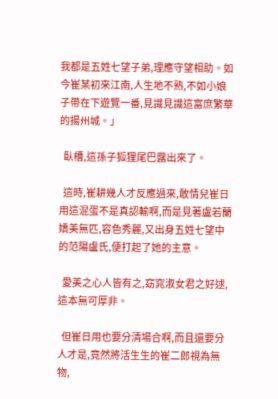我都是五姓七望子弟,理應守望相助。如今崔某初來江南,人生地不熟,不如小娘子帶在下遊覽一番,見識見識這富庶繁華的揚州城。」

  臥槽,這孫子狐狸尾巴露出來了。

  這時,崔耕幾人才反應過來,敢情兒崔日用這混蛋不是真認輸啊,而是見著盧若蘭嬌美無匹,容色秀麗,又出身五姓七望中的范陽盧氏,便打起了她的主意。

  愛美之心人皆有之,窈窕淑女君之好逑,這本無可厚非。

  但崔日用也要分清場合啊,而且還要分人才是,竟然將活生生的崔二郎視為無物,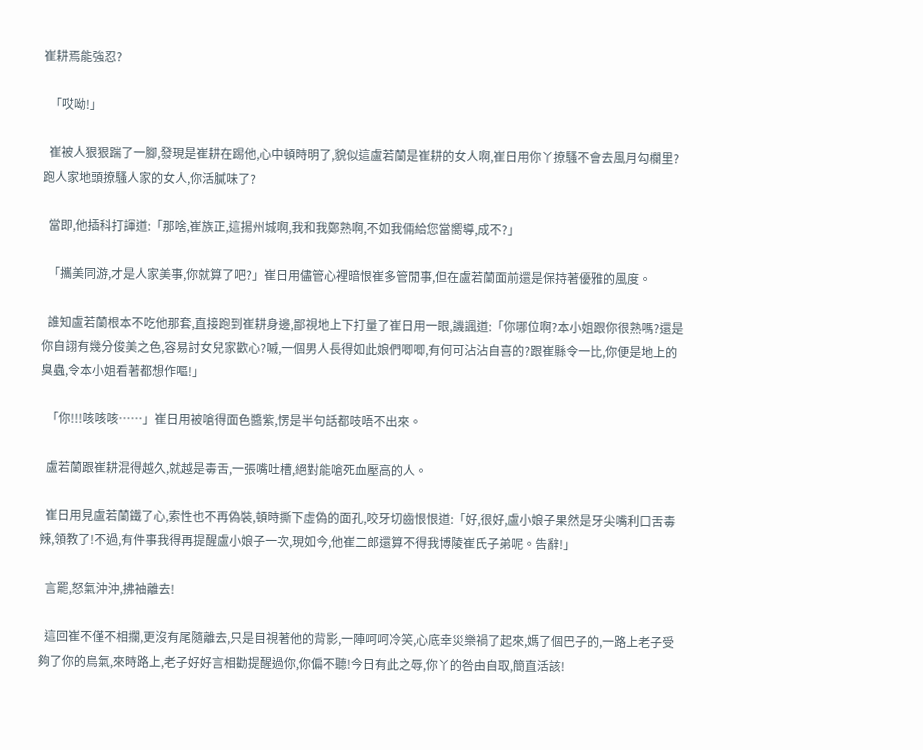崔耕焉能強忍?

  「哎呦!」

  崔被人狠狠踹了一腳,發現是崔耕在踢他,心中頓時明了,貌似這盧若蘭是崔耕的女人啊,崔日用你丫撩騷不會去風月勾欄里?跑人家地頭撩騷人家的女人,你活膩味了?

  當即,他插科打諢道:「那啥,崔族正,這揚州城啊,我和我鄭熟啊,不如我倆給您當嚮導,成不?」

  「攜美同游,才是人家美事,你就算了吧?」崔日用儘管心裡暗恨崔多管閒事,但在盧若蘭面前還是保持著優雅的風度。

  誰知盧若蘭根本不吃他那套,直接跑到崔耕身邊,鄙視地上下打量了崔日用一眼,譏諷道:「你哪位啊?本小姐跟你很熟嗎?還是你自詡有幾分俊美之色,容易討女兒家歡心?嘁,一個男人長得如此娘們唧唧,有何可沾沾自喜的?跟崔縣令一比,你便是地上的臭蟲,令本小姐看著都想作嘔!」

  「你!!!咳咳咳……」崔日用被嗆得面色醬紫,愣是半句話都吱唔不出來。

  盧若蘭跟崔耕混得越久,就越是毒舌,一張嘴吐槽,絕對能嗆死血壓高的人。

  崔日用見盧若蘭鐵了心,索性也不再偽裝,頓時撕下虛偽的面孔,咬牙切齒恨恨道:「好,很好,盧小娘子果然是牙尖嘴利口舌毒辣,領教了!不過,有件事我得再提醒盧小娘子一次,現如今,他崔二郎還算不得我博陵崔氏子弟呢。告辭!」

  言罷,怒氣沖沖,拂袖離去!

  這回崔不僅不相攔,更沒有尾隨離去,只是目視著他的背影,一陣呵呵冷笑,心底幸災樂禍了起來,媽了個巴子的,一路上老子受夠了你的鳥氣,來時路上,老子好好言相勸提醒過你,你偏不聽!今日有此之辱,你丫的咎由自取,簡直活該!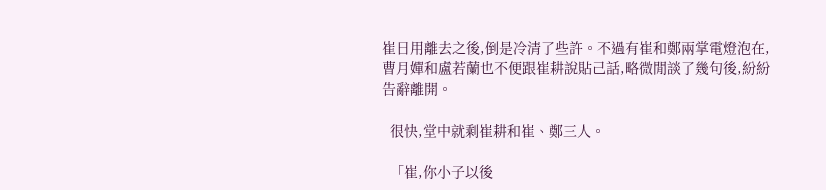崔日用離去之後,倒是冷清了些許。不過有崔和鄭兩掌電燈泡在,曹月嬋和盧若蘭也不便跟崔耕說貼己話,略微閒談了幾句後,紛紛告辭離開。

  很快,堂中就剩崔耕和崔、鄭三人。

  「崔,你小子以後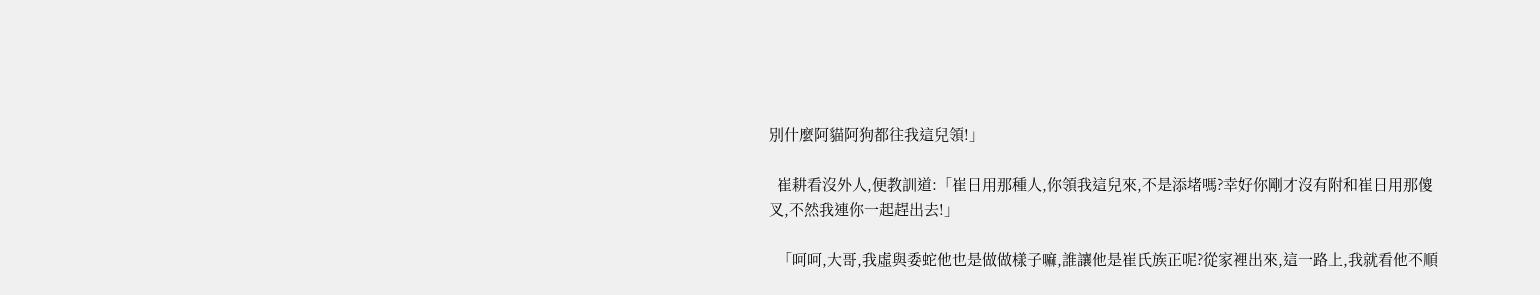別什麼阿貓阿狗都往我這兒領!」

  崔耕看沒外人,便教訓道:「崔日用那種人,你領我這兒來,不是添堵嗎?幸好你剛才沒有附和崔日用那傻叉,不然我連你一起趕出去!」

  「呵呵,大哥,我虛與委蛇他也是做做樣子嘛,誰讓他是崔氏族正呢?從家裡出來,這一路上,我就看他不順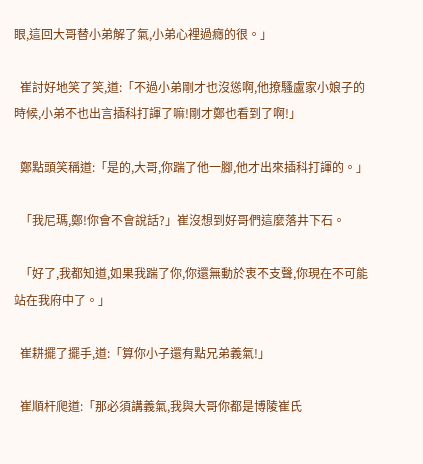眼,這回大哥替小弟解了氣,小弟心裡過癮的很。」

  崔討好地笑了笑,道:「不過小弟剛才也沒慫啊,他撩騷盧家小娘子的時候,小弟不也出言插科打諢了嘛!剛才鄭也看到了啊!」

  鄭點頭笑稱道:「是的,大哥,你踹了他一腳,他才出來插科打諢的。」

  「我尼瑪,鄭!你會不會說話?」崔沒想到好哥們這麼落井下石。

  「好了,我都知道,如果我踹了你,你還無動於衷不支聲,你現在不可能站在我府中了。」

  崔耕擺了擺手,道:「算你小子還有點兄弟義氣!」

  崔順杆爬道:「那必須講義氣,我與大哥你都是博陵崔氏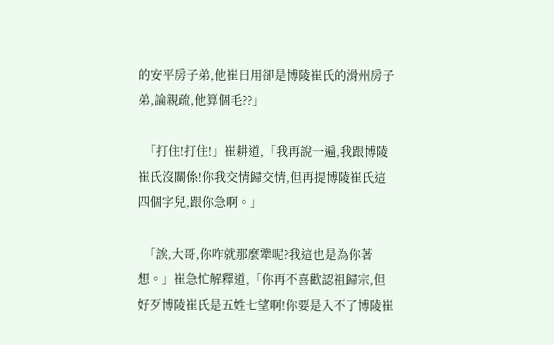的安平房子弟,他崔日用卻是博陵崔氏的滑州房子弟,論親疏,他算個毛??」

  「打住!打住!」崔耕道,「我再說一遍,我跟博陵崔氏沒關係!你我交情歸交情,但再提博陵崔氏這四個字兒,跟你急啊。」

  「誒,大哥,你咋就那麼犟呢?我這也是為你著想。」崔急忙解釋道,「你再不喜歡認祖歸宗,但好歹博陵崔氏是五姓七望啊!你要是入不了博陵崔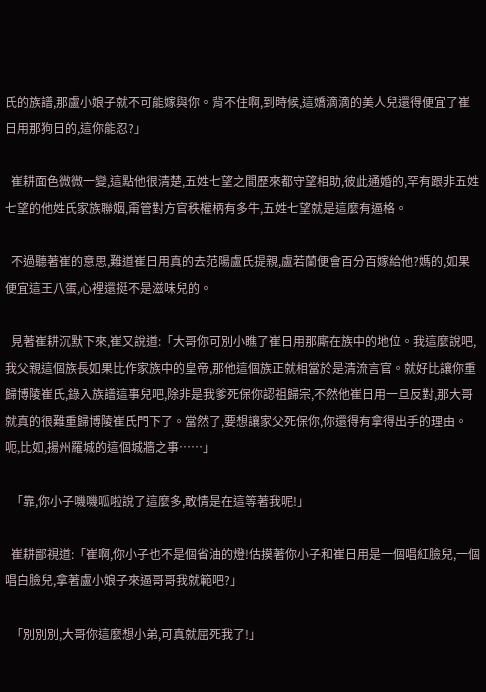氏的族譜,那盧小娘子就不可能嫁與你。背不住啊,到時候,這嬌滴滴的美人兒還得便宜了崔日用那狗日的,這你能忍?」

  崔耕面色微微一變,這點他很清楚,五姓七望之間歷來都守望相助,彼此通婚的,罕有跟非五姓七望的他姓氏家族聯姻,甭管對方官秩權柄有多牛,五姓七望就是這麼有逼格。

  不過聽著崔的意思,難道崔日用真的去范陽盧氏提親,盧若蘭便會百分百嫁給他?媽的,如果便宜這王八蛋,心裡還挺不是滋味兒的。

  見著崔耕沉默下來,崔又說道:「大哥你可別小瞧了崔日用那廝在族中的地位。我這麼說吧,我父親這個族長如果比作家族中的皇帝,那他這個族正就相當於是清流言官。就好比讓你重歸博陵崔氏,錄入族譜這事兒吧,除非是我爹死保你認祖歸宗,不然他崔日用一旦反對,那大哥就真的很難重歸博陵崔氏門下了。當然了,要想讓家父死保你,你還得有拿得出手的理由。呃,比如,揚州羅城的這個城牆之事……」

  「靠,你小子嘰嘰呱啦說了這麼多,敢情是在這等著我呢!」

  崔耕鄙視道:「崔啊,你小子也不是個省油的燈!估摸著你小子和崔日用是一個唱紅臉兒,一個唱白臉兒,拿著盧小娘子來逼哥哥我就範吧?」

  「別別別,大哥你這麼想小弟,可真就屈死我了!」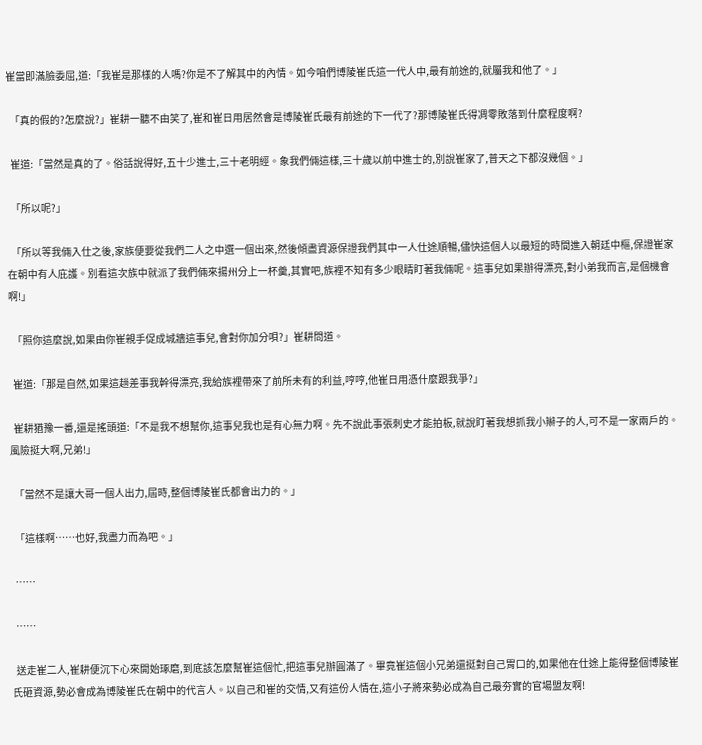崔當即滿臉委屈,道:「我崔是那樣的人嗎?你是不了解其中的內情。如今咱們博陵崔氏這一代人中,最有前途的,就屬我和他了。」

  「真的假的?怎麼說?」崔耕一聽不由笑了,崔和崔日用居然會是博陵崔氏最有前途的下一代了?那博陵崔氏得凋零敗落到什麼程度啊?

  崔道:「當然是真的了。俗話說得好,五十少進士,三十老明經。象我們倆這樣,三十歲以前中進士的,別說崔家了,普天之下都沒幾個。」

  「所以呢?」

  「所以等我倆入仕之後,家族便要從我們二人之中選一個出來,然後傾盡資源保證我們其中一人仕途順暢,儘快這個人以最短的時間進入朝廷中樞,保證崔家在朝中有人庇護。別看這次族中就派了我們倆來揚州分上一杯羹,其實吧,族裡不知有多少眼睛盯著我倆呢。這事兒如果辦得漂亮,對小弟我而言,是個機會啊!」

  「照你這麼說,如果由你崔親手促成城牆這事兒,會對你加分唄?」崔耕問道。

  崔道:「那是自然,如果這趟差事我幹得漂亮,我給族裡帶來了前所未有的利益,哼哼,他崔日用憑什麼跟我爭?」

  崔耕猶豫一番,還是搖頭道:「不是我不想幫你,這事兒我也是有心無力啊。先不說此事張刺史才能拍板,就說盯著我想抓我小辮子的人,可不是一家兩戶的。風險挺大啊,兄弟!」

  「當然不是讓大哥一個人出力,屆時,整個博陵崔氏都會出力的。」

  「這樣啊……也好,我盡力而為吧。」

  ……

  ……

  送走崔二人,崔耕便沉下心來開始琢磨,到底該怎麼幫崔這個忙,把這事兒辦圓滿了。畢竟崔這個小兄弟還挺對自己胃口的,如果他在仕途上能得整個博陵崔氏砸資源,勢必會成為博陵崔氏在朝中的代言人。以自己和崔的交情,又有這份人情在,這小子將來勢必成為自己最夯實的官場盟友啊!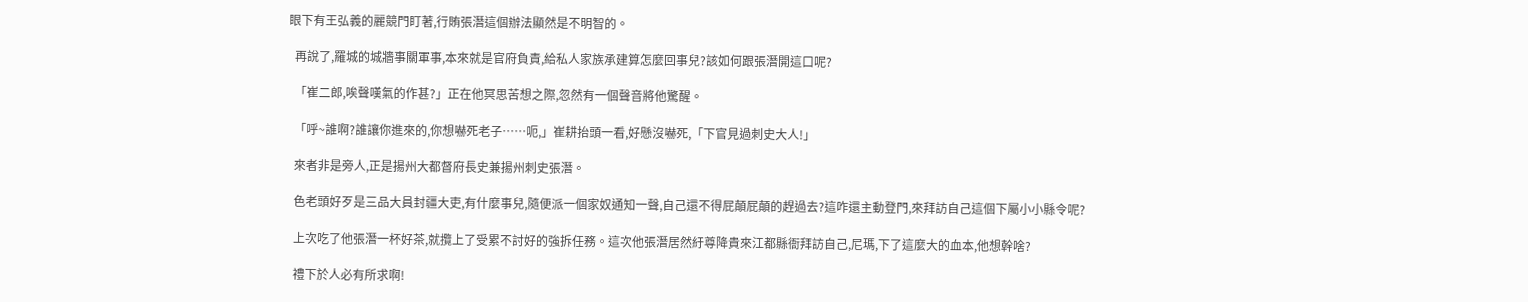眼下有王弘義的麗競門盯著,行賄張潛這個辦法顯然是不明智的。

  再說了,羅城的城牆事關軍事,本來就是官府負責,給私人家族承建算怎麼回事兒?該如何跟張潛開這口呢?

  「崔二郎,唉聲嘆氣的作甚?」正在他冥思苦想之際,忽然有一個聲音將他驚醒。

  「呼~誰啊?誰讓你進來的,你想嚇死老子……呃,」崔耕抬頭一看,好懸沒嚇死,「下官見過刺史大人!」

  來者非是旁人,正是揚州大都督府長史兼揚州刺史張潛。

  色老頭好歹是三品大員封疆大吏,有什麼事兒,隨便派一個家奴通知一聲,自己還不得屁顛屁顛的趕過去?這咋還主動登門,來拜訪自己這個下屬小小縣令呢?

  上次吃了他張潛一杯好茶,就攬上了受累不討好的強拆任務。這次他張潛居然紆尊降貴來江都縣衙拜訪自己,尼瑪,下了這麼大的血本,他想幹啥?

  禮下於人必有所求啊!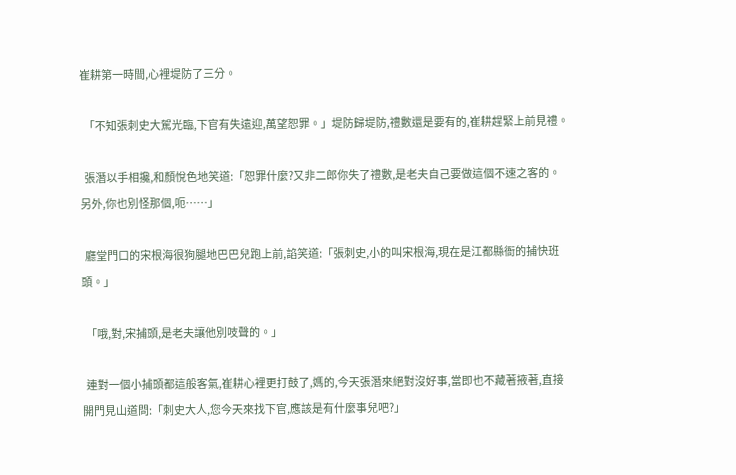崔耕第一時間,心裡堤防了三分。

  「不知張刺史大駕光臨,下官有失遠迎,萬望恕罪。」堤防歸堤防,禮數還是要有的,崔耕趕緊上前見禮。

  張潛以手相攙,和顏悅色地笑道:「恕罪什麼?又非二郎你失了禮數,是老夫自己要做這個不速之客的。另外,你也別怪那個,呃……」

  廳堂門口的宋根海很狗腿地巴巴兒跑上前,諂笑道:「張刺史,小的叫宋根海,現在是江都縣衙的捕快班頭。」

  「哦,對,宋捕頭,是老夫讓他別吱聲的。」

  連對一個小捕頭都這般客氣,崔耕心裡更打鼓了,媽的,今天張潛來絕對沒好事,當即也不藏著掖著,直接開門見山道問:「刺史大人,您今天來找下官,應該是有什麼事兒吧?」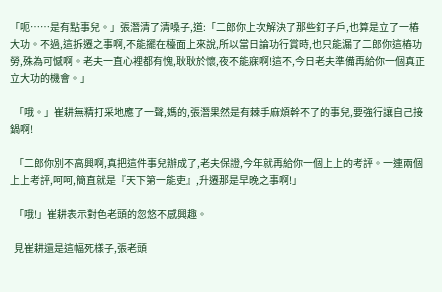「呃……是有點事兒。」張潛清了清嗓子,道:「二郎你上次解決了那些釘子戶,也算是立了一樁大功。不過,這拆遷之事啊,不能擺在檯面上來說,所以當日論功行賞時,也只能漏了二郎你這樁功勞,殊為可憾啊。老夫一直心裡都有愧,耿耿於懷,夜不能寐啊!這不,今日老夫準備再給你一個真正立大功的機會。」

  「哦。」崔耕無精打采地應了一聲,媽的,張潛果然是有棘手麻煩幹不了的事兒,要強行讓自己接鍋啊!

  「二郎你別不高興啊,真把這件事兒辦成了,老夫保證,今年就再給你一個上上的考評。一連兩個上上考評,呵呵,簡直就是『天下第一能吏』,升遷那是早晚之事啊!」

  「哦!」崔耕表示對色老頭的忽悠不感興趣。

  見崔耕還是這幅死樣子,張老頭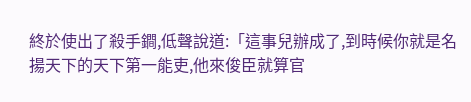終於使出了殺手鐧,低聲說道:「這事兒辦成了,到時候你就是名揚天下的天下第一能吏,他來俊臣就算官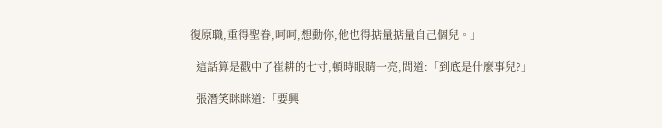復原職,重得聖眷,呵呵,想動你,他也得掂量掂量自己個兒。」

  這話算是戳中了崔耕的七寸,頓時眼睛一亮,問道:「到底是什麼事兒?」

  張潛笑眯眯道:「要興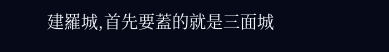建羅城,首先要蓋的就是三面城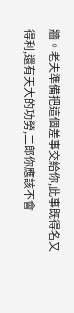牆。老夫準備把這個差事交給你,此事既得名又得利,還有天大的功勞,二郎你應該不會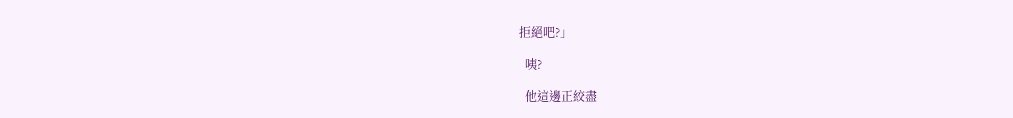拒絕吧?」

  咦?

  他這邊正絞盡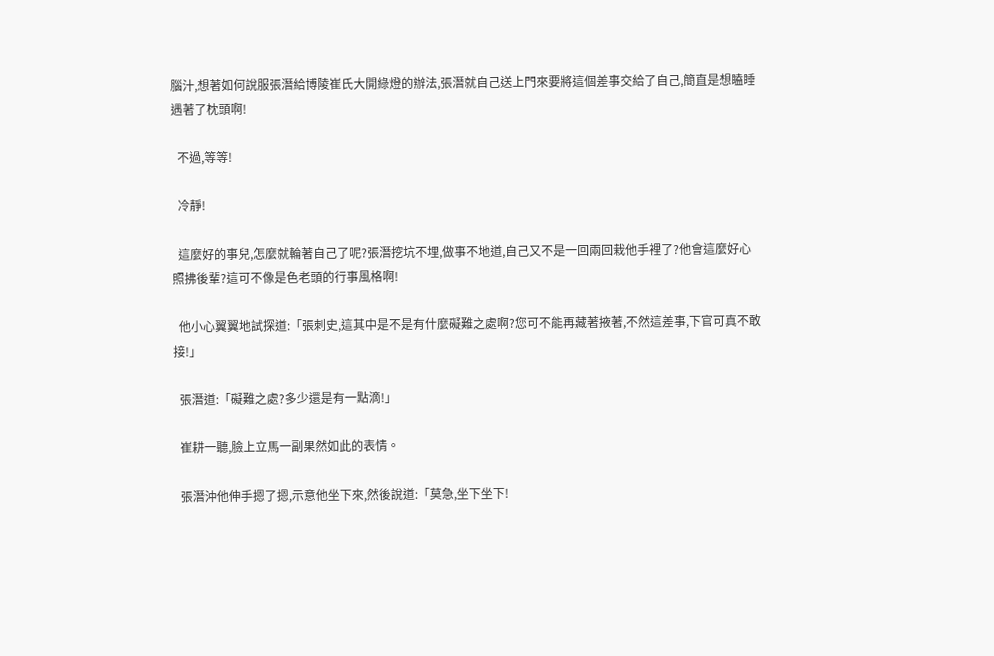腦汁,想著如何說服張潛給博陵崔氏大開綠燈的辦法,張潛就自己送上門來要將這個差事交給了自己,簡直是想瞌睡遇著了枕頭啊!

  不過,等等!

  冷靜!

  這麼好的事兒,怎麼就輪著自己了呢?張潛挖坑不埋,做事不地道,自己又不是一回兩回栽他手裡了?他會這麼好心照拂後輩?這可不像是色老頭的行事風格啊!

  他小心翼翼地試探道:「張刺史,這其中是不是有什麼礙難之處啊?您可不能再藏著掖著,不然這差事,下官可真不敢接!」

  張潛道:「礙難之處?多少還是有一點滴!」

  崔耕一聽,臉上立馬一副果然如此的表情。

  張潛沖他伸手摁了摁,示意他坐下來,然後說道:「莫急,坐下坐下!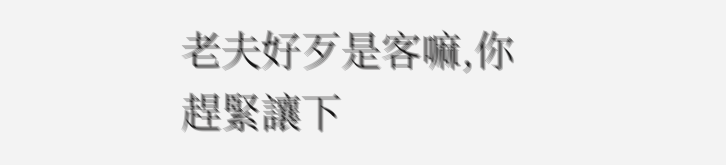老夫好歹是客嘛,你趕緊讓下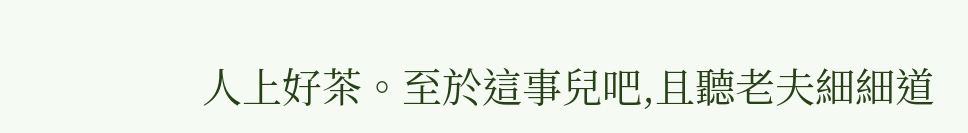人上好茶。至於這事兒吧,且聽老夫細細道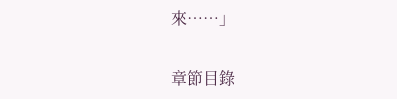來……」

章節目錄